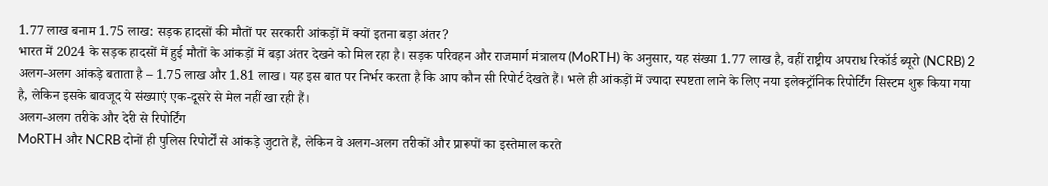1.77 लाख बनाम 1.75 लाख: सड़क हादसों की मौतों पर सरकारी आंकड़ों में क्यों इतना बड़ा अंतर?
भारत में 2024 के सड़क हादसों में हुई मौतों के आंकड़ों में बड़ा अंतर देखने को मिल रहा है। सड़क परिवहन और राजमार्ग मंत्रालय (MoRTH) के अनुसार, यह संख्या 1.77 लाख है, वहीं राष्ट्रीय अपराध रिकॉर्ड ब्यूरो (NCRB) 2 अलग-अलग आंकड़े बताता है – 1.75 लाख और 1.81 लाख। यह इस बात पर निर्भर करता है कि आप कौन सी रिपोर्ट देखते हैं। भले ही आंकड़ों में ज्यादा स्पष्टता लाने के लिए नया इलेक्ट्रॉनिक रिपोर्टिंग सिस्टम शुरू किया गया है, लेकिन इसके बावजूद ये संख्याएं एक-दूसरे से मेल नहीं खा रही हैं।
अलग-अलग तरीके और देरी से रिपोर्टिंग
MoRTH और NCRB दोनों ही पुलिस रिपोर्टों से आंकड़े जुटाते हैं, लेकिन वे अलग-अलग तरीकों और प्रारूपों का इस्तेमाल करते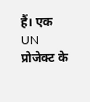हैं। एक UN प्रोजेक्ट के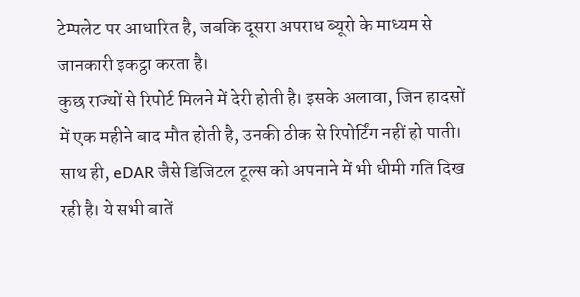टेम्पलेट पर आधारित है, जबकि दूसरा अपराध ब्यूरो के माध्यम से जानकारी इकट्ठा करता है।
कुछ राज्यों से रिपोर्ट मिलने में देरी होती है। इसके अलावा, जिन हादसों में एक महीने बाद मौत होती है, उनकी ठीक से रिपोर्टिंग नहीं हो पाती। साथ ही, eDAR जैसे डिजिटल टूल्स को अपनाने में भी धीमी गति दिख रही है। ये सभी बातें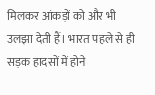मिलकर आंकड़ों को और भी उलझा देती हैं। भारत पहले से ही सड़क हादसों में होने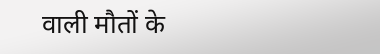वाली मौतों के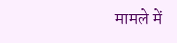मामले में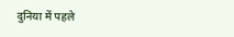दुनिया में पहले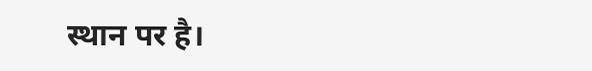स्थान पर है।